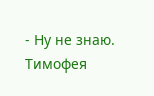- Ну не знаю. Тимофея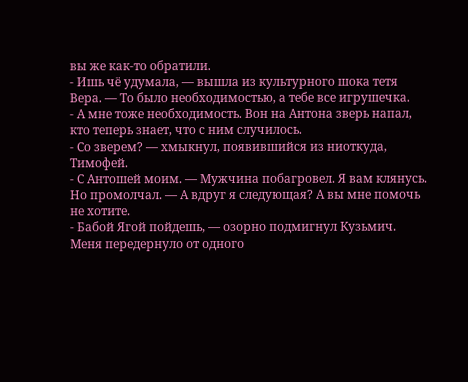вы же как-то обратили.
- Ишь чё удумала, — вышла из культурного шока тетя Вера. — То было необходимостью, а тебе все игрушечка.
- А мне тоже необходимость. Вон на Антона зверь напал, кто теперь знает, что с ним случилось.
- Со зверем? — хмыкнул, появившийся из ниоткуда, Тимофей.
- С Антошей моим. — Мужчина побагровел. Я вам клянусь. Но промолчал. — А вдруг я следующая? А вы мне помочь не хотите.
- Бабой Ягой пойдешь, — озорно подмигнул Кузьмич.
Меня передернуло от одного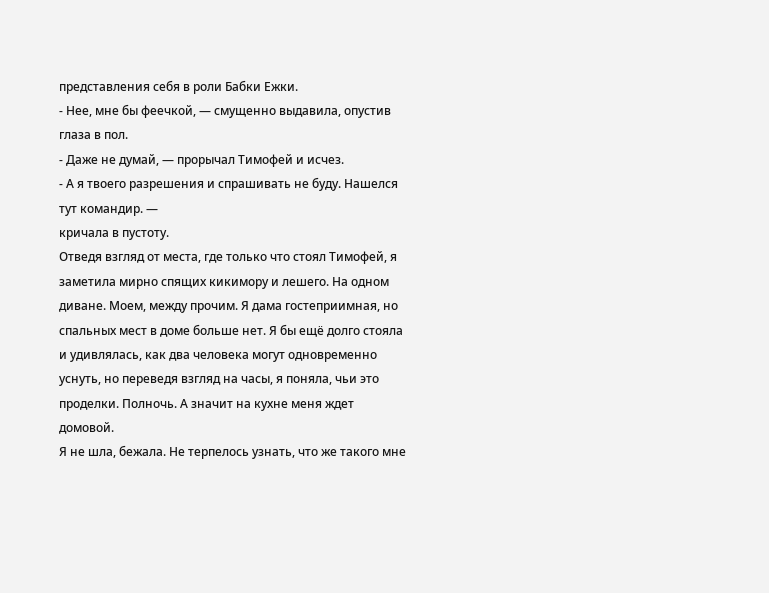представления себя в роли Бабки Ежки.
- Нее, мне бы феечкой, — смущенно выдавила, опустив глаза в пол.
- Даже не думай, — прорычал Тимофей и исчез.
- А я твоего разрешения и спрашивать не буду. Нашелся тут командир. —
кричала в пустоту.
Отведя взгляд от места, где только что стоял Тимофей, я заметила мирно спящих кикимору и лешего. На одном диване. Моем, между прочим. Я дама гостеприимная, но спальных мест в доме больше нет. Я бы ещё долго стояла и удивлялась, как два человека могут одновременно уснуть, но переведя взгляд на часы, я поняла, чьи это проделки. Полночь. А значит на кухне меня ждет домовой.
Я не шла, бежала. Не терпелось узнать, что же такого мне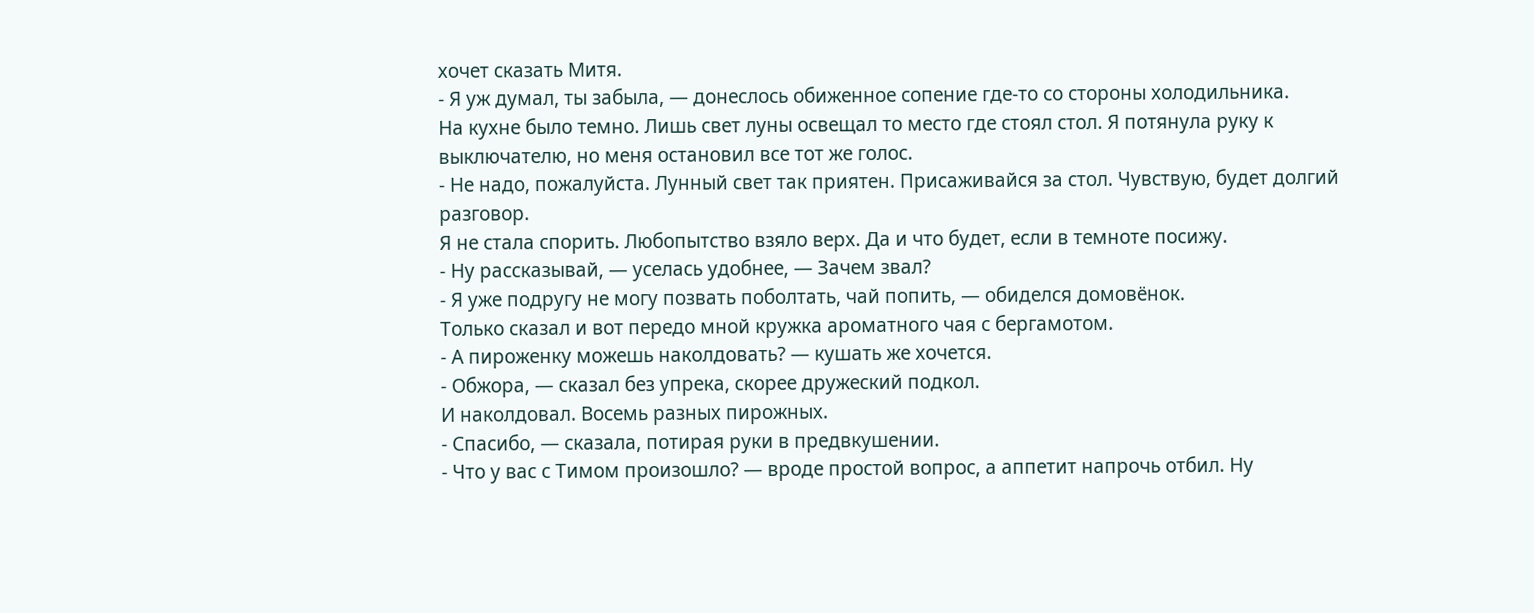хочет сказать Митя.
- Я уж думал, ты забыла, — донеслось обиженное сопение где-то со стороны холодильника.
На кухне было темно. Лишь свет луны освещал то место где стоял стол. Я потянула руку к выключателю, но меня остановил все тот же голос.
- Не надо, пожалуйста. Лунный свет так приятен. Присаживайся за стол. Чувствую, будет долгий разговор.
Я не стала спорить. Любопытство взяло верх. Да и что будет, если в темноте посижу.
- Ну рассказывай, — уселась удобнее, — Зачем звал?
- Я уже подругу не могу позвать поболтать, чай попить, — обиделся домовёнок.
Только сказал и вот передо мной кружка ароматного чая с бергамотом.
- А пироженку можешь наколдовать? — кушать же хочется.
- Обжора, — сказал без упрека, скорее дружеский подкол.
И наколдовал. Восемь разных пирожных.
- Спасибо, — сказала, потирая руки в предвкушении.
- Что у вас с Тимом произошло? — вроде простой вопрос, а аппетит напрочь отбил. Ну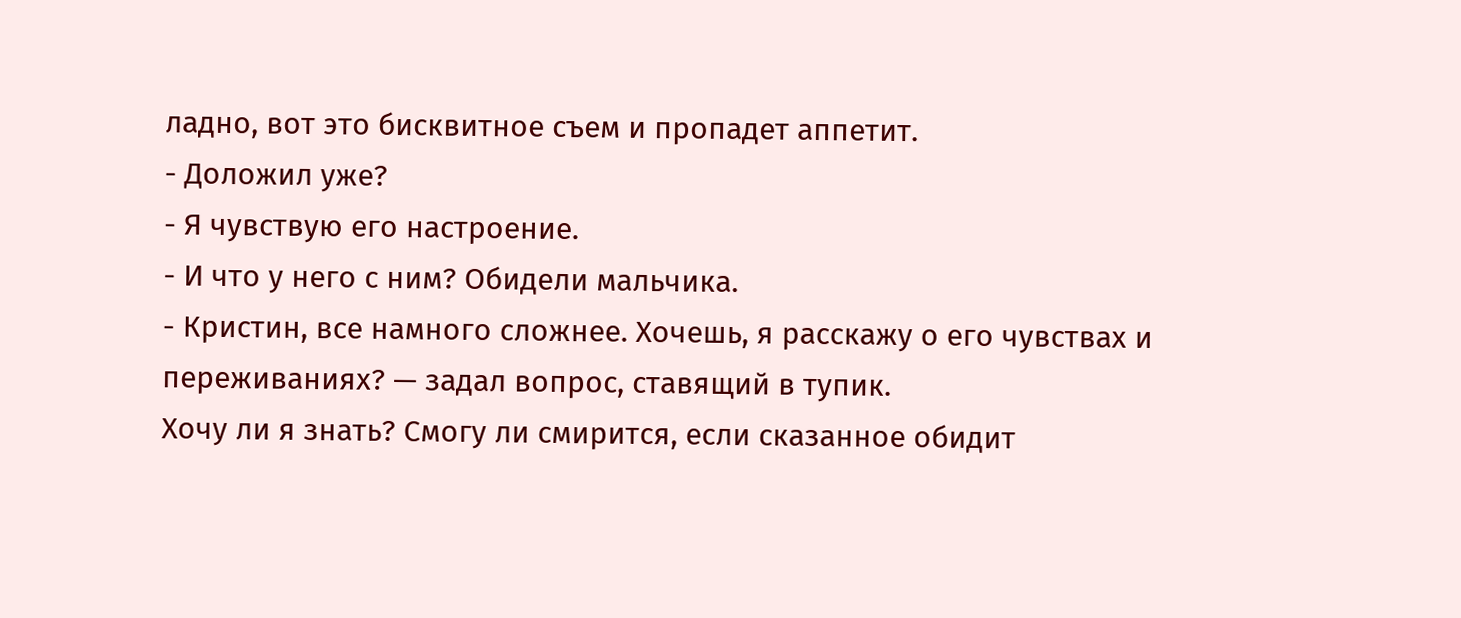ладно, вот это бисквитное съем и пропадет аппетит.
- Доложил уже?
- Я чувствую его настроение.
- И что у него с ним? Обидели мальчика.
- Кристин, все намного сложнее. Хочешь, я расскажу о его чувствах и переживаниях? — задал вопрос, ставящий в тупик.
Хочу ли я знать? Смогу ли смирится, если сказанное обидит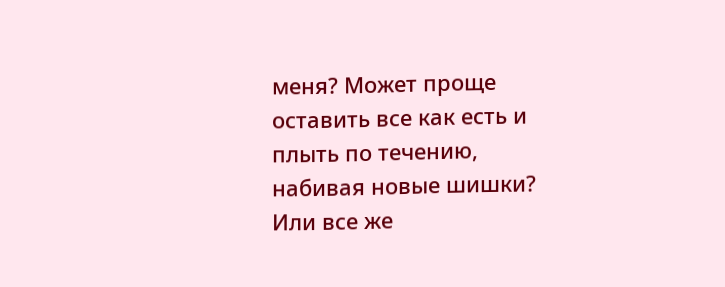меня? Может проще оставить все как есть и плыть по течению, набивая новые шишки? Или все же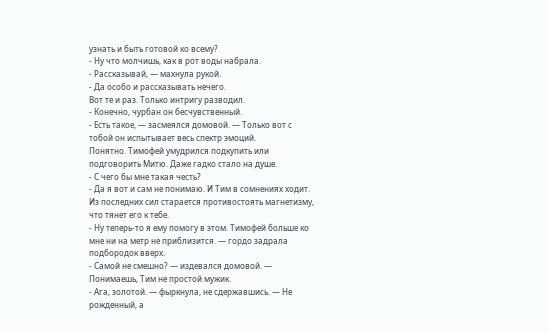узнать и быть готовой ко всему?
- Ну что молчишь, как в рот воды набрала.
- Рассказывай, — махнула рукой.
- Да особо и рассказывать нечего.
Вот те и раз. Только интригу разводил.
- Конечно, чурбан он бесчувственный.
- Есть такое, — засмеялся домовой. — Только вот с тобой он испытывает весь спектр эмоций.
Понятно. Тимофей умудрился подкупить или подговорить Митю. Даже гадко стало на душе.
- С чего бы мне такая честь?
- Да я вот и сам не понимаю. И Тим в сомнениях ходит. Из последних сил старается противостоять магнетизму, что тянет его к тебе.
- Ну теперь-то я ему помогу в этом. Тимофей больше ко мне ни на метр не приблизится. — гордо задрала подбородок вверх.
- Самой не смешно? — издевался домовой. — Понимаешь, Тим не простой мужик.
- Ага, золотой. — фыркнула, не сдержавшись. — Не рожденный, а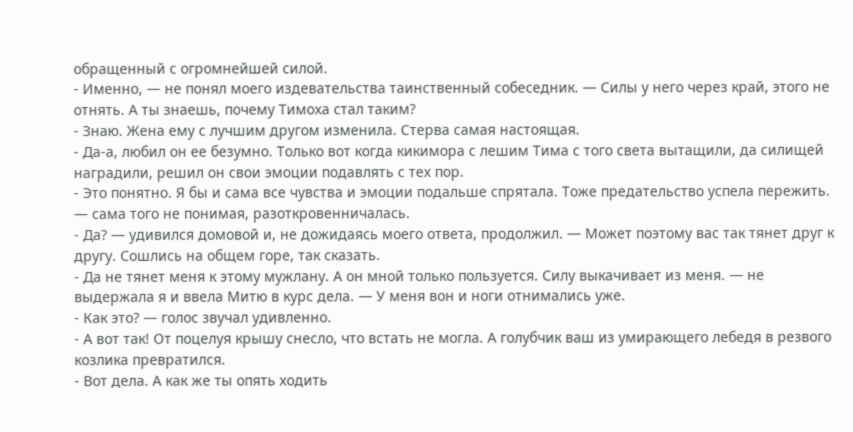обращенный с огромнейшей силой.
- Именно, — не понял моего издевательства таинственный собеседник. — Силы у него через край, этого не отнять. А ты знаешь, почему Тимоха стал таким?
- Знаю. Жена ему с лучшим другом изменила. Стерва самая настоящая.
- Да-а, любил он ее безумно. Только вот когда кикимора с лешим Тима с того света вытащили, да силищей наградили, решил он свои эмоции подавлять с тех пор.
- Это понятно. Я бы и сама все чувства и эмоции подальше спрятала. Тоже предательство успела пережить. — сама того не понимая, разоткровенничалась.
- Да? — удивился домовой и, не дожидаясь моего ответа, продолжил. — Может поэтому вас так тянет друг к другу. Сошлись на общем горе, так сказать.
- Да не тянет меня к этому мужлану. А он мной только пользуется. Силу выкачивает из меня. — не выдержала я и ввела Митю в курс дела. — У меня вон и ноги отнимались уже.
- Как это? — голос звучал удивленно.
- А вот так! От поцелуя крышу снесло, что встать не могла. А голубчик ваш из умирающего лебедя в резвого козлика превратился.
- Вот дела. А как же ты опять ходить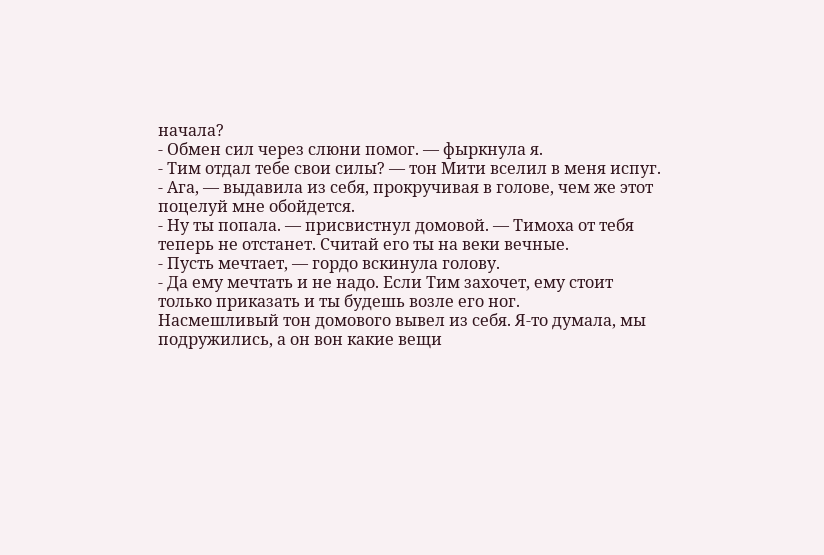начала?
- Обмен сил через слюни помог. — фыркнула я.
- Тим отдал тебе свои силы? — тон Мити вселил в меня испуг.
- Ага, — выдавила из себя, прокручивая в голове, чем же этот поцелуй мне обойдется.
- Ну ты попала. — присвистнул домовой. — Тимоха от тебя теперь не отстанет. Считай его ты на веки вечные.
- Пусть мечтает, — гордо вскинула голову.
- Да ему мечтать и не надо. Если Тим захочет, ему стоит только приказать и ты будешь возле его ног.
Насмешливый тон домового вывел из себя. Я-то думала, мы подружились, а он вон какие вещи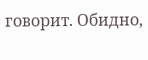говорит. Обидно,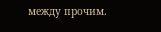между прочим.